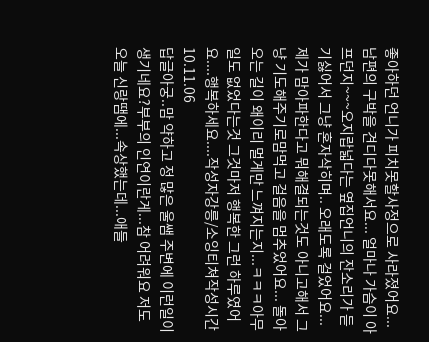좋아하던 언니가 피치못할사정으로 사라졌어요... 남편의 구박을 견디다못해서요... 얼마나 가슴이 아프던지~~~오지랍넓다는 옆집언니의 잔소리가 듣기싫어서 그냥 혼자삭히며.. 오래도록 걸었어요... 제가 맘아파한다고 뭐해결되는것도 아니고해서 그냥 기도해주기로맘먹고 걸음을 멈추었어요... 돌아오는 길이 왜이리 멀게만 느껴지는지...ㅋㅋㅋ아무일도 없었다는것 그것마저 행복한 그런 하루였어요....행복하세요....작성자강릉/소잉티쳐작성시간10.11.06
답글아궁..맘 약하고 정 많은 울쌤 주변에 이런일이 생기네요?부부의 인연이란게...참 어려워요 저도 오늘 신랑땜에...속상했는데...애들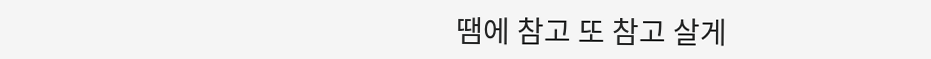땜에 참고 또 참고 살게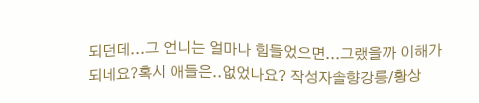되던데...그 언니는 얼마나 힘들었으면...그랬을까 이해가 되네요?혹시 애들은..없었나요? 작성자솔향강릉/황상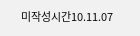미작성시간10.11.07